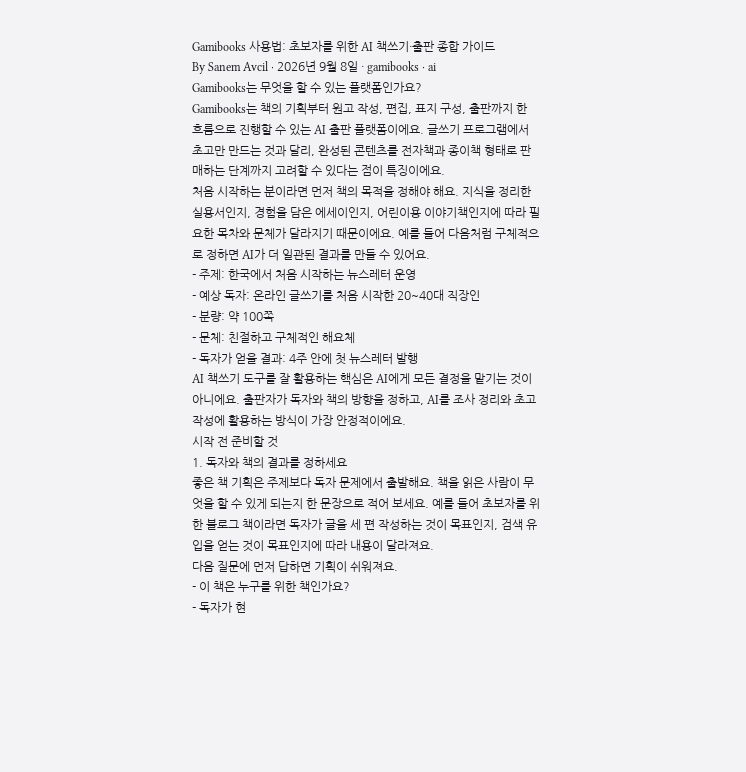Gamibooks 사용법: 초보자를 위한 AI 책쓰기·출판 종합 가이드
By Sanem Avcil · 2026년 9월 8일 · gamibooks · ai
Gamibooks는 무엇을 할 수 있는 플랫폼인가요?
Gamibooks는 책의 기획부터 원고 작성, 편집, 표지 구성, 출판까지 한 흐름으로 진행할 수 있는 AI 출판 플랫폼이에요. 글쓰기 프로그램에서 초고만 만드는 것과 달리, 완성된 콘텐츠를 전자책과 종이책 형태로 판매하는 단계까지 고려할 수 있다는 점이 특징이에요.
처음 시작하는 분이라면 먼저 책의 목적을 정해야 해요. 지식을 정리한 실용서인지, 경험을 담은 에세이인지, 어린이용 이야기책인지에 따라 필요한 목차와 문체가 달라지기 때문이에요. 예를 들어 다음처럼 구체적으로 정하면 AI가 더 일관된 결과를 만들 수 있어요.
- 주제: 한국에서 처음 시작하는 뉴스레터 운영
- 예상 독자: 온라인 글쓰기를 처음 시작한 20~40대 직장인
- 분량: 약 100쪽
- 문체: 친절하고 구체적인 해요체
- 독자가 얻을 결과: 4주 안에 첫 뉴스레터 발행
AI 책쓰기 도구를 잘 활용하는 핵심은 AI에게 모든 결정을 맡기는 것이 아니에요. 출판자가 독자와 책의 방향을 정하고, AI를 조사 정리와 초고 작성에 활용하는 방식이 가장 안정적이에요.
시작 전 준비할 것
1. 독자와 책의 결과를 정하세요
좋은 책 기획은 주제보다 독자 문제에서 출발해요. 책을 읽은 사람이 무엇을 할 수 있게 되는지 한 문장으로 적어 보세요. 예를 들어 초보자를 위한 블로그 책이라면 독자가 글을 세 편 작성하는 것이 목표인지, 검색 유입을 얻는 것이 목표인지에 따라 내용이 달라져요.
다음 질문에 먼저 답하면 기획이 쉬워져요.
- 이 책은 누구를 위한 책인가요?
- 독자가 현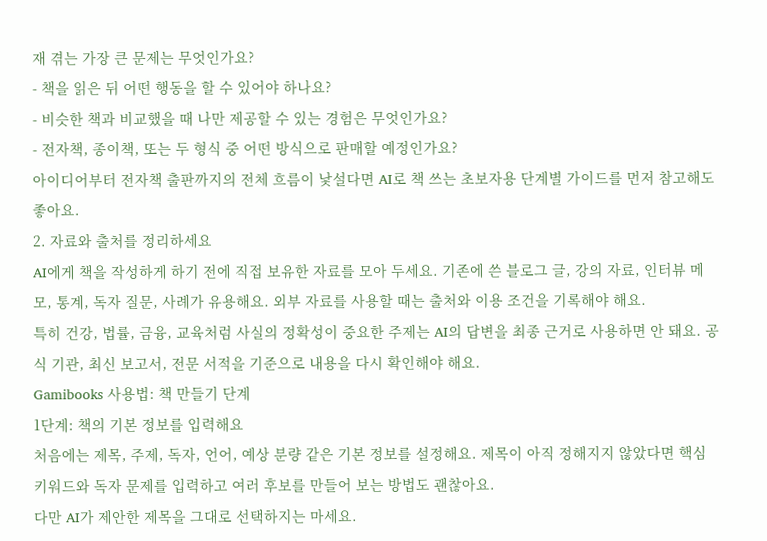재 겪는 가장 큰 문제는 무엇인가요?
- 책을 읽은 뒤 어떤 행동을 할 수 있어야 하나요?
- 비슷한 책과 비교했을 때 나만 제공할 수 있는 경험은 무엇인가요?
- 전자책, 종이책, 또는 두 형식 중 어떤 방식으로 판매할 예정인가요?
아이디어부터 전자책 출판까지의 전체 흐름이 낯설다면 AI로 책 쓰는 초보자용 단계별 가이드를 먼저 참고해도 좋아요.
2. 자료와 출처를 정리하세요
AI에게 책을 작성하게 하기 전에 직접 보유한 자료를 모아 두세요. 기존에 쓴 블로그 글, 강의 자료, 인터뷰 메모, 통계, 독자 질문, 사례가 유용해요. 외부 자료를 사용할 때는 출처와 이용 조건을 기록해야 해요.
특히 건강, 법률, 금융, 교육처럼 사실의 정확성이 중요한 주제는 AI의 답변을 최종 근거로 사용하면 안 돼요. 공식 기관, 최신 보고서, 전문 서적을 기준으로 내용을 다시 확인해야 해요.
Gamibooks 사용법: 책 만들기 단계
1단계: 책의 기본 정보를 입력해요
처음에는 제목, 주제, 독자, 언어, 예상 분량 같은 기본 정보를 설정해요. 제목이 아직 정해지지 않았다면 핵심 키워드와 독자 문제를 입력하고 여러 후보를 만들어 보는 방법도 괜찮아요.
다만 AI가 제안한 제목을 그대로 선택하지는 마세요.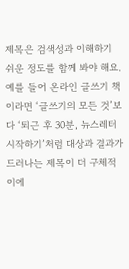제목은 검색성과 이해하기 쉬운 정도를 함께 봐야 해요. 예를 들어 온라인 글쓰기 책이라면 ‘글쓰기의 모든 것’보다 ‘퇴근 후 30분, 뉴스레터 시작하기’처럼 대상과 결과가 드러나는 제목이 더 구체적이에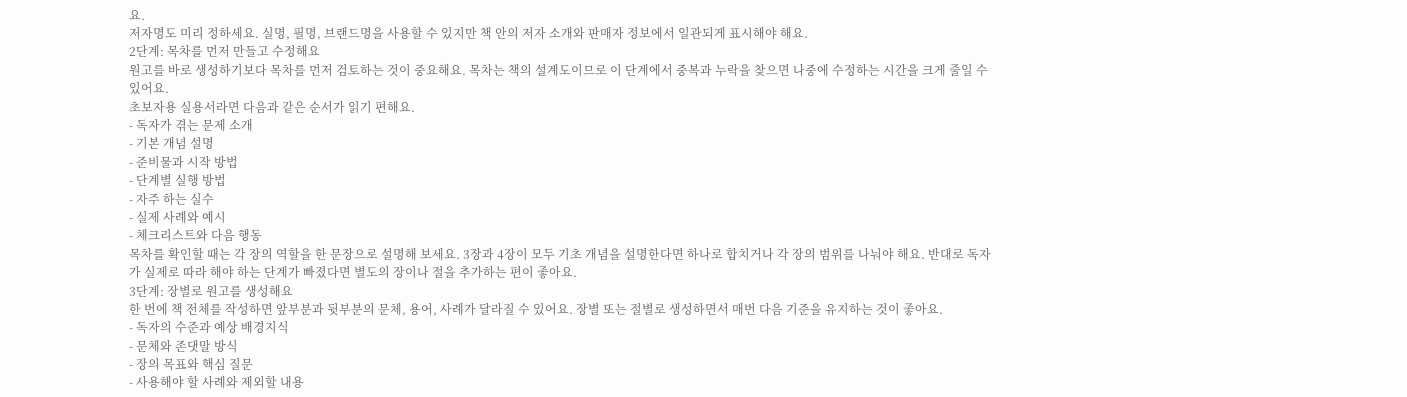요.
저자명도 미리 정하세요. 실명, 필명, 브랜드명을 사용할 수 있지만 책 안의 저자 소개와 판매자 정보에서 일관되게 표시해야 해요.
2단계: 목차를 먼저 만들고 수정해요
원고를 바로 생성하기보다 목차를 먼저 검토하는 것이 중요해요. 목차는 책의 설계도이므로 이 단계에서 중복과 누락을 찾으면 나중에 수정하는 시간을 크게 줄일 수 있어요.
초보자용 실용서라면 다음과 같은 순서가 읽기 편해요.
- 독자가 겪는 문제 소개
- 기본 개념 설명
- 준비물과 시작 방법
- 단계별 실행 방법
- 자주 하는 실수
- 실제 사례와 예시
- 체크리스트와 다음 행동
목차를 확인할 때는 각 장의 역할을 한 문장으로 설명해 보세요. 3장과 4장이 모두 기초 개념을 설명한다면 하나로 합치거나 각 장의 범위를 나눠야 해요. 반대로 독자가 실제로 따라 해야 하는 단계가 빠졌다면 별도의 장이나 절을 추가하는 편이 좋아요.
3단계: 장별로 원고를 생성해요
한 번에 책 전체를 작성하면 앞부분과 뒷부분의 문체, 용어, 사례가 달라질 수 있어요. 장별 또는 절별로 생성하면서 매번 다음 기준을 유지하는 것이 좋아요.
- 독자의 수준과 예상 배경지식
- 문체와 존댓말 방식
- 장의 목표와 핵심 질문
- 사용해야 할 사례와 제외할 내용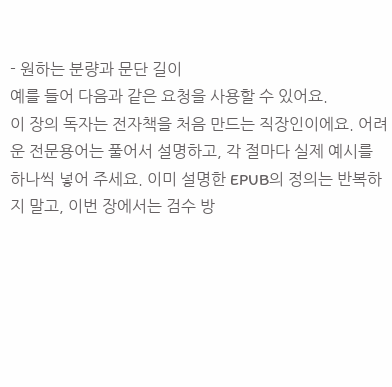- 원하는 분량과 문단 길이
예를 들어 다음과 같은 요청을 사용할 수 있어요.
이 장의 독자는 전자책을 처음 만드는 직장인이에요. 어려운 전문용어는 풀어서 설명하고, 각 절마다 실제 예시를 하나씩 넣어 주세요. 이미 설명한 EPUB의 정의는 반복하지 말고, 이번 장에서는 검수 방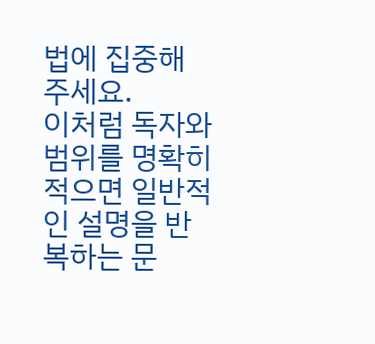법에 집중해 주세요.
이처럼 독자와 범위를 명확히 적으면 일반적인 설명을 반복하는 문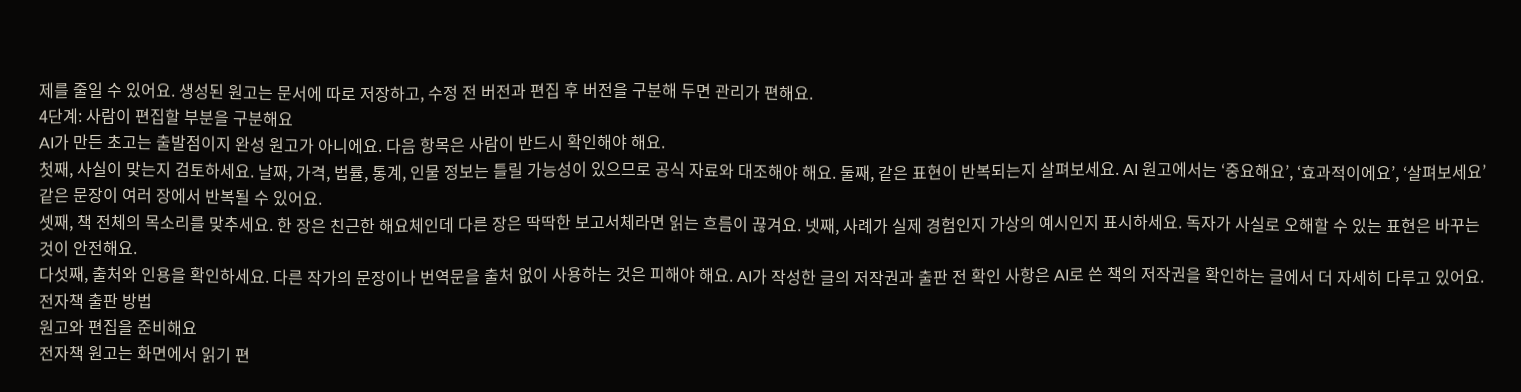제를 줄일 수 있어요. 생성된 원고는 문서에 따로 저장하고, 수정 전 버전과 편집 후 버전을 구분해 두면 관리가 편해요.
4단계: 사람이 편집할 부분을 구분해요
AI가 만든 초고는 출발점이지 완성 원고가 아니에요. 다음 항목은 사람이 반드시 확인해야 해요.
첫째, 사실이 맞는지 검토하세요. 날짜, 가격, 법률, 통계, 인물 정보는 틀릴 가능성이 있으므로 공식 자료와 대조해야 해요. 둘째, 같은 표현이 반복되는지 살펴보세요. AI 원고에서는 ‘중요해요’, ‘효과적이에요’, ‘살펴보세요’ 같은 문장이 여러 장에서 반복될 수 있어요.
셋째, 책 전체의 목소리를 맞추세요. 한 장은 친근한 해요체인데 다른 장은 딱딱한 보고서체라면 읽는 흐름이 끊겨요. 넷째, 사례가 실제 경험인지 가상의 예시인지 표시하세요. 독자가 사실로 오해할 수 있는 표현은 바꾸는 것이 안전해요.
다섯째, 출처와 인용을 확인하세요. 다른 작가의 문장이나 번역문을 출처 없이 사용하는 것은 피해야 해요. AI가 작성한 글의 저작권과 출판 전 확인 사항은 AI로 쓴 책의 저작권을 확인하는 글에서 더 자세히 다루고 있어요.
전자책 출판 방법
원고와 편집을 준비해요
전자책 원고는 화면에서 읽기 편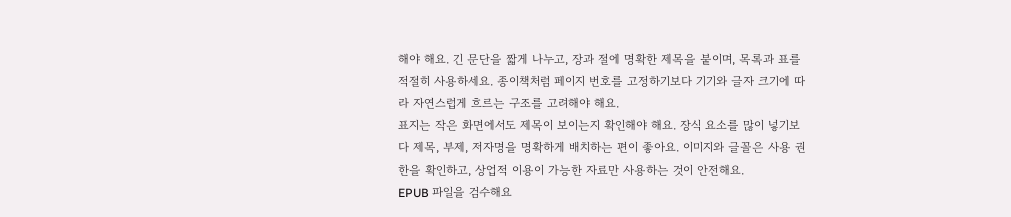해야 해요. 긴 문단을 짧게 나누고, 장과 절에 명확한 제목을 붙이며, 목록과 표를 적절히 사용하세요. 종이책처럼 페이지 번호를 고정하기보다 기기와 글자 크기에 따라 자연스럽게 흐르는 구조를 고려해야 해요.
표지는 작은 화면에서도 제목이 보이는지 확인해야 해요. 장식 요소를 많이 넣기보다 제목, 부제, 저자명을 명확하게 배치하는 편이 좋아요. 이미지와 글꼴은 사용 권한을 확인하고, 상업적 이용이 가능한 자료만 사용하는 것이 안전해요.
EPUB 파일을 검수해요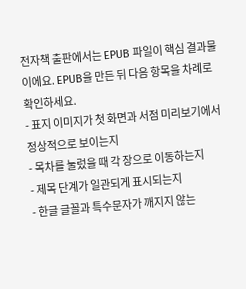전자책 출판에서는 EPUB 파일이 핵심 결과물이에요. EPUB을 만든 뒤 다음 항목을 차례로 확인하세요.
- 표지 이미지가 첫 화면과 서점 미리보기에서 정상적으로 보이는지
- 목차를 눌렀을 때 각 장으로 이동하는지
- 제목 단계가 일관되게 표시되는지
- 한글 글꼴과 특수문자가 깨지지 않는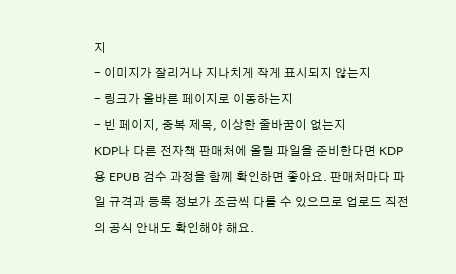지
- 이미지가 잘리거나 지나치게 작게 표시되지 않는지
- 링크가 올바른 페이지로 이동하는지
- 빈 페이지, 중복 제목, 이상한 줄바꿈이 없는지
KDP나 다른 전자책 판매처에 올릴 파일을 준비한다면 KDP용 EPUB 검수 과정을 함께 확인하면 좋아요. 판매처마다 파일 규격과 등록 정보가 조금씩 다를 수 있으므로 업로드 직전의 공식 안내도 확인해야 해요.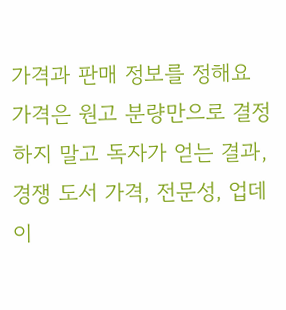가격과 판매 정보를 정해요
가격은 원고 분량만으로 결정하지 말고 독자가 얻는 결과, 경쟁 도서 가격, 전문성, 업데이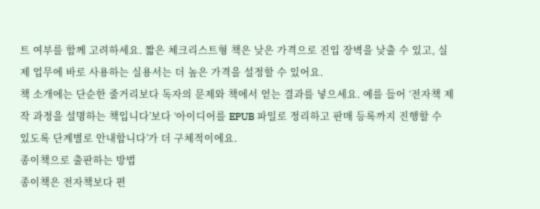트 여부를 함께 고려하세요. 짧은 체크리스트형 책은 낮은 가격으로 진입 장벽을 낮출 수 있고, 실제 업무에 바로 사용하는 실용서는 더 높은 가격을 설정할 수 있어요.
책 소개에는 단순한 줄거리보다 독자의 문제와 책에서 얻는 결과를 넣으세요. 예를 들어 ‘전자책 제작 과정을 설명하는 책입니다’보다 ‘아이디어를 EPUB 파일로 정리하고 판매 등록까지 진행할 수 있도록 단계별로 안내합니다’가 더 구체적이에요.
종이책으로 출판하는 방법
종이책은 전자책보다 편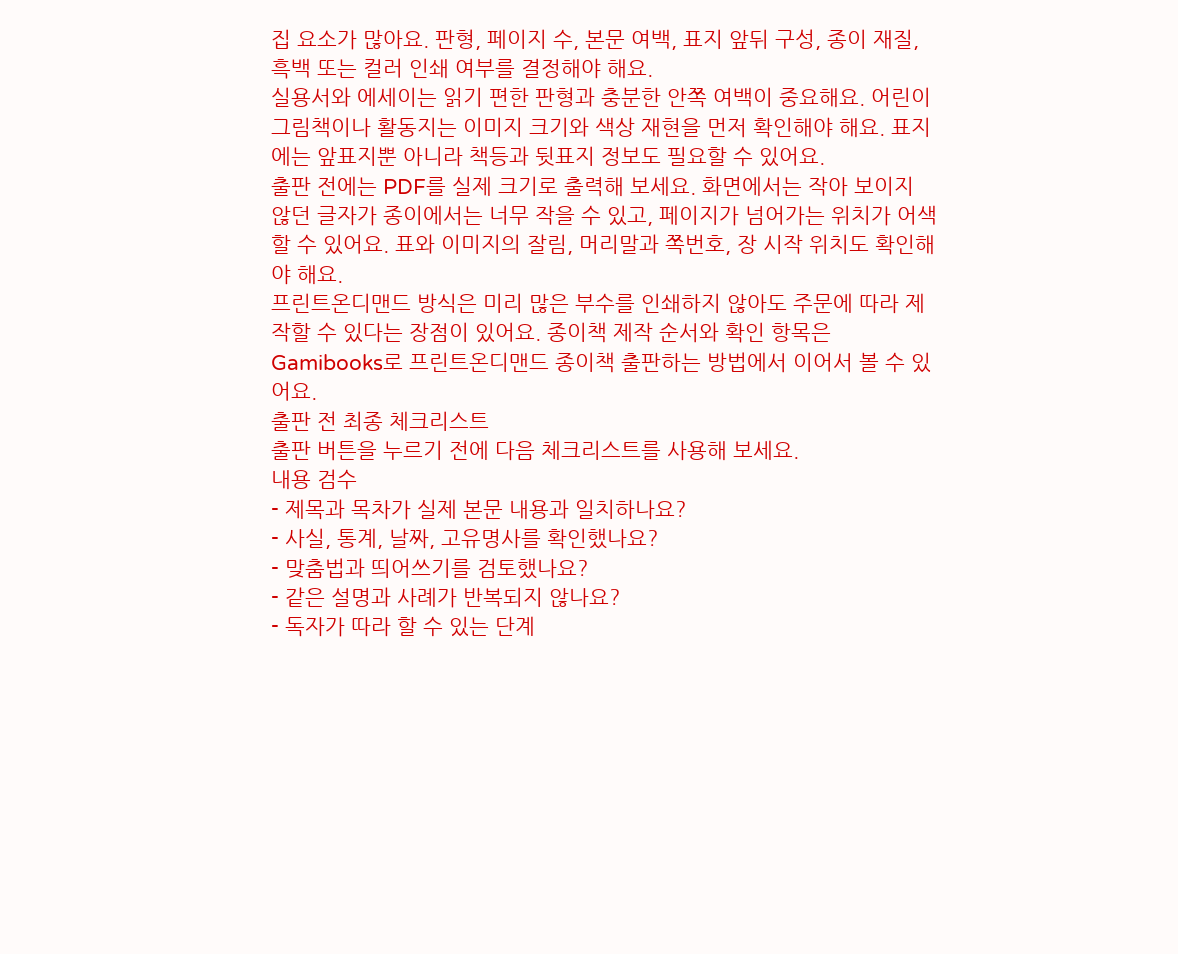집 요소가 많아요. 판형, 페이지 수, 본문 여백, 표지 앞뒤 구성, 종이 재질, 흑백 또는 컬러 인쇄 여부를 결정해야 해요.
실용서와 에세이는 읽기 편한 판형과 충분한 안쪽 여백이 중요해요. 어린이 그림책이나 활동지는 이미지 크기와 색상 재현을 먼저 확인해야 해요. 표지에는 앞표지뿐 아니라 책등과 뒷표지 정보도 필요할 수 있어요.
출판 전에는 PDF를 실제 크기로 출력해 보세요. 화면에서는 작아 보이지 않던 글자가 종이에서는 너무 작을 수 있고, 페이지가 넘어가는 위치가 어색할 수 있어요. 표와 이미지의 잘림, 머리말과 쪽번호, 장 시작 위치도 확인해야 해요.
프린트온디맨드 방식은 미리 많은 부수를 인쇄하지 않아도 주문에 따라 제작할 수 있다는 장점이 있어요. 종이책 제작 순서와 확인 항목은 Gamibooks로 프린트온디맨드 종이책 출판하는 방법에서 이어서 볼 수 있어요.
출판 전 최종 체크리스트
출판 버튼을 누르기 전에 다음 체크리스트를 사용해 보세요.
내용 검수
- 제목과 목차가 실제 본문 내용과 일치하나요?
- 사실, 통계, 날짜, 고유명사를 확인했나요?
- 맞춤법과 띄어쓰기를 검토했나요?
- 같은 설명과 사례가 반복되지 않나요?
- 독자가 따라 할 수 있는 단계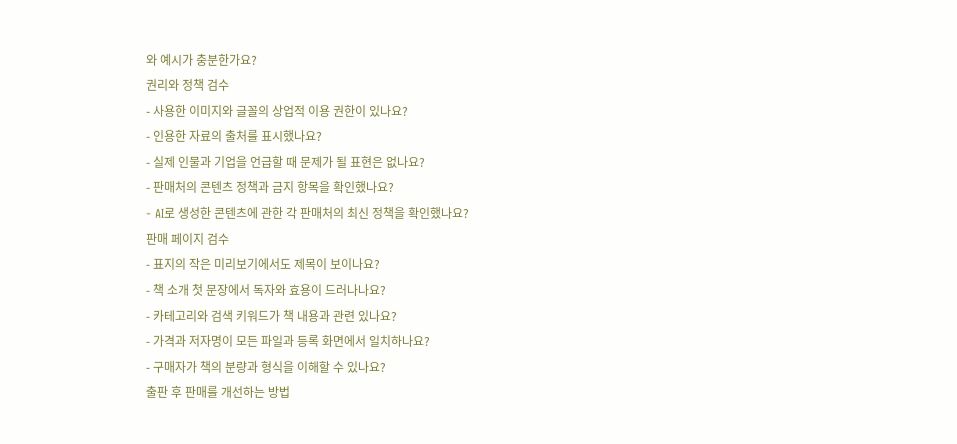와 예시가 충분한가요?
권리와 정책 검수
- 사용한 이미지와 글꼴의 상업적 이용 권한이 있나요?
- 인용한 자료의 출처를 표시했나요?
- 실제 인물과 기업을 언급할 때 문제가 될 표현은 없나요?
- 판매처의 콘텐츠 정책과 금지 항목을 확인했나요?
- AI로 생성한 콘텐츠에 관한 각 판매처의 최신 정책을 확인했나요?
판매 페이지 검수
- 표지의 작은 미리보기에서도 제목이 보이나요?
- 책 소개 첫 문장에서 독자와 효용이 드러나나요?
- 카테고리와 검색 키워드가 책 내용과 관련 있나요?
- 가격과 저자명이 모든 파일과 등록 화면에서 일치하나요?
- 구매자가 책의 분량과 형식을 이해할 수 있나요?
출판 후 판매를 개선하는 방법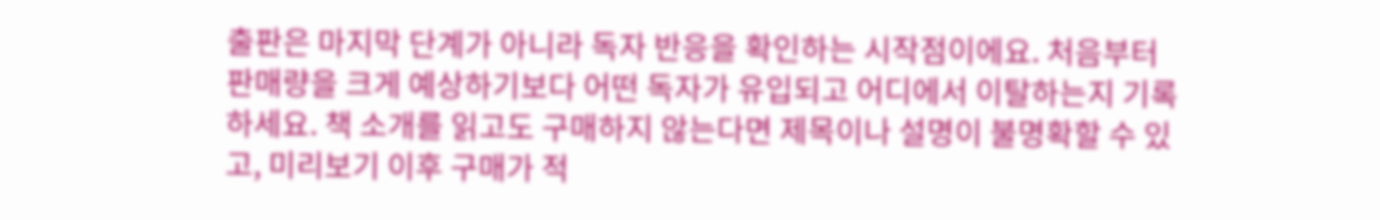출판은 마지막 단계가 아니라 독자 반응을 확인하는 시작점이에요. 처음부터 판매량을 크게 예상하기보다 어떤 독자가 유입되고 어디에서 이탈하는지 기록하세요. 책 소개를 읽고도 구매하지 않는다면 제목이나 설명이 불명확할 수 있고, 미리보기 이후 구매가 적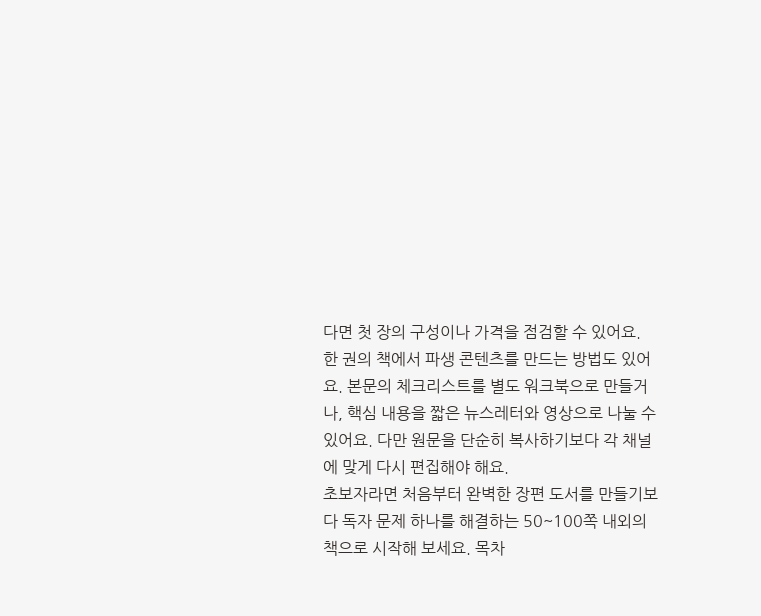다면 첫 장의 구성이나 가격을 점검할 수 있어요.
한 권의 책에서 파생 콘텐츠를 만드는 방법도 있어요. 본문의 체크리스트를 별도 워크북으로 만들거나, 핵심 내용을 짧은 뉴스레터와 영상으로 나눌 수 있어요. 다만 원문을 단순히 복사하기보다 각 채널에 맞게 다시 편집해야 해요.
초보자라면 처음부터 완벽한 장편 도서를 만들기보다 독자 문제 하나를 해결하는 50~100쪽 내외의 책으로 시작해 보세요. 목차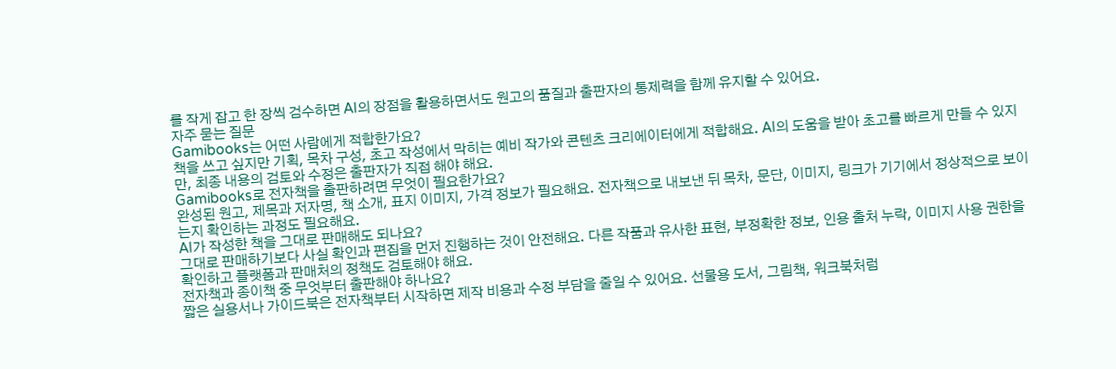를 작게 잡고 한 장씩 검수하면 AI의 장점을 활용하면서도 원고의 품질과 출판자의 통제력을 함께 유지할 수 있어요.
자주 묻는 질문
Gamibooks는 어떤 사람에게 적합한가요?
책을 쓰고 싶지만 기획, 목차 구성, 초고 작성에서 막히는 예비 작가와 콘텐츠 크리에이터에게 적합해요. AI의 도움을 받아 초고를 빠르게 만들 수 있지만, 최종 내용의 검토와 수정은 출판자가 직접 해야 해요.
Gamibooks로 전자책을 출판하려면 무엇이 필요한가요?
완성된 원고, 제목과 저자명, 책 소개, 표지 이미지, 가격 정보가 필요해요. 전자책으로 내보낸 뒤 목차, 문단, 이미지, 링크가 기기에서 정상적으로 보이는지 확인하는 과정도 필요해요.
AI가 작성한 책을 그대로 판매해도 되나요?
그대로 판매하기보다 사실 확인과 편집을 먼저 진행하는 것이 안전해요. 다른 작품과 유사한 표현, 부정확한 정보, 인용 출처 누락, 이미지 사용 권한을 확인하고 플랫폼과 판매처의 정책도 검토해야 해요.
전자책과 종이책 중 무엇부터 출판해야 하나요?
짧은 실용서나 가이드북은 전자책부터 시작하면 제작 비용과 수정 부담을 줄일 수 있어요. 선물용 도서, 그림책, 워크북처럼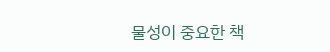물성이 중요한 책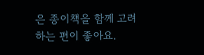은 종이책을 함께 고려하는 편이 좋아요.